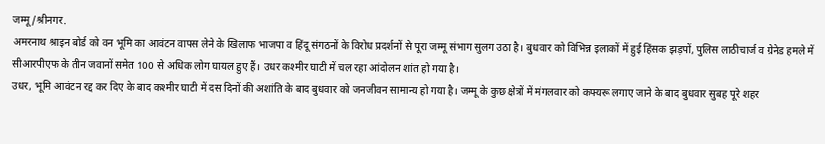जम्मू/श्रीनगर.
अमरनाथ श्राइन बोर्ड को वन भूमि का आवंटन वापस लेने के खिलाफ भाजपा व हिंदू संगठनों के विरोध प्रदर्शनों से पूरा जम्मू संभाग सुलग उठा है। बुधवार को विभिन्न इलाकों में हुई हिंसक झड़पों, पुलिस लाठीचार्ज व ग्रेनेड हमले में सीआरपीएफ के तीन जवानों समेत 100 से अधिक लोग घायल हुए हैं। उधर कश्मीर घाटी में चल रहा आंदोलन शांत हो गया है।
उधर, भूमि आवंटन रद्द कर दिए के बाद कश्मीर घाटी में दस दिनों की अशांति के बाद बुधवार को जनजीवन सामान्य हो गया है। जम्मू के कुछ क्षेत्रों में मंगलवार को कफ्यरू लगाए जाने के बाद बुधवार सुबह पूरे शहर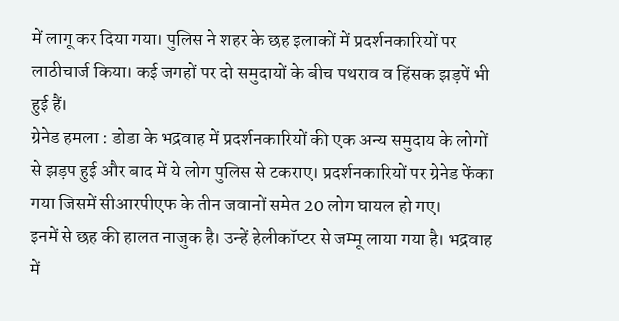में लागू कर दिया गया। पुलिस ने शहर के छह इलाकों में प्रदर्शनकारियों पर लाठीचार्ज किया। कई जगहों पर दो समुदायों के बीच पथराव व हिंसक झड़पें भी हुई हैं।
ग्रेनेड हमला : डोडा के भद्रवाह में प्रदर्शनकारियों की एक अन्य समुदाय के लोगों से झड़प हुई और बाद में ये लोग पुलिस से टकराए। प्रदर्शनकारियों पर ग्रेनेड फेंका गया जिसमें सीआरपीएफ के तीन जवानों समेत 20 लोग घायल हो गए।
इनमें से छह की हालत नाजुक है। उन्हें हेलीकॉप्टर से जम्मू लाया गया है। भद्रवाह में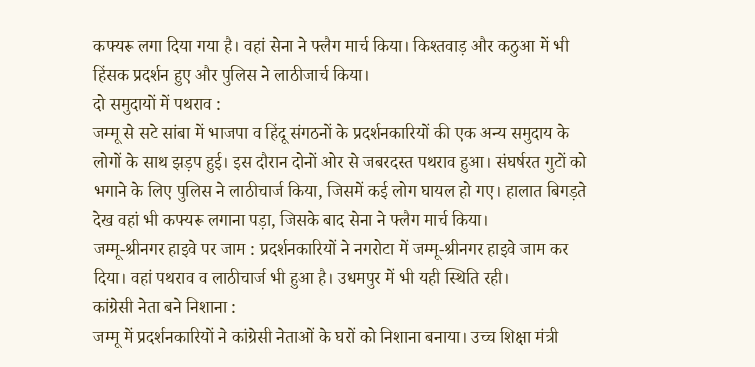कफ्यरू लगा दिया गया है। वहां सेना ने फ्लैग मार्च किया। किश्तवाड़ और कठुआ में भी हिंसक प्रदर्शन हुए और पुलिस ने लाठीजार्च किया।
दो समुदायों में पथराव :
जम्मू से सटे सांबा में भाजपा व हिंदू संगठनों के प्रदर्शनकारियों की एक अन्य समुदाय के लोगों के साथ झड़प हुई। इस दौरान दोनों ओर से जबरदस्त पथराव हुआ। संघर्षरत गुटों को भगाने के लिए पुलिस ने लाठीचार्ज किया, जिसमें कई लोग घायल हो गए। हालात बिगड़ते देख वहां भी कफ्यरू लगाना पड़ा, जिसके बाद सेना ने फ्लैग मार्च किया।
जम्मू-श्रीनगर हाइवे पर जाम : प्रदर्शनकारियों ने नगरोटा में जम्मू-श्रीनगर हाइवे जाम कर दिया। वहां पथराव व लाठीचार्ज भी हुआ है। उधमपुर में भी यही स्थिति रही।
कांग्रेसी नेता बने निशाना :
जम्मू में प्रदर्शनकारियों ने कांग्रेसी नेताओं के घरों को निशाना बनाया। उच्च शिक्षा मंत्री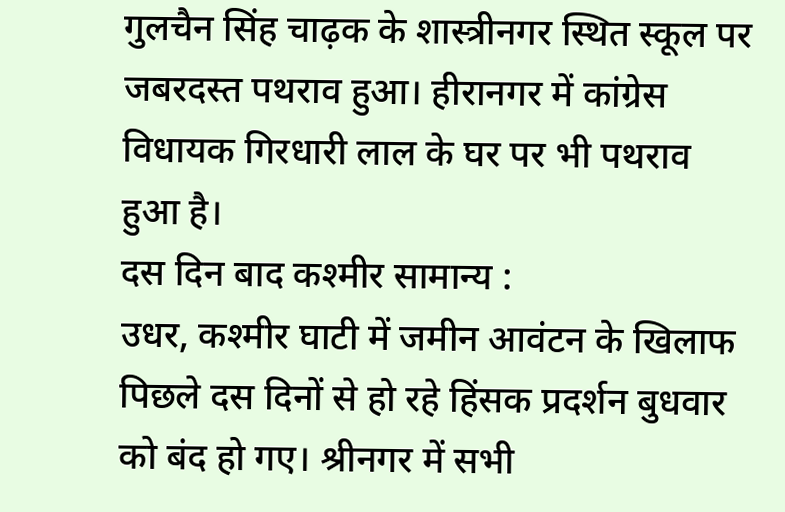गुलचैन सिंह चाढ़क के शास्त्रीनगर स्थित स्कूल पर जबरदस्त पथराव हुआ। हीरानगर में कांग्रेस विधायक गिरधारी लाल के घर पर भी पथराव हुआ है।
दस दिन बाद कश्मीर सामान्य :
उधर, कश्मीर घाटी में जमीन आवंटन के खिलाफ पिछले दस दिनों से हो रहे हिंसक प्रदर्शन बुधवार को बंद हो गए। श्रीनगर में सभी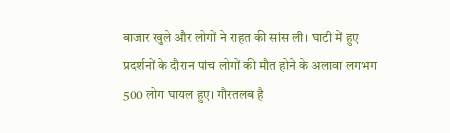बाजार खुले और लोगों ने राहत की सांस ली। घाटी में हुए प्रदर्शनों के दौरान पांच लोगों की मौत होने के अलावा लगभग 500 लोग घायल हुए। गौरतलब है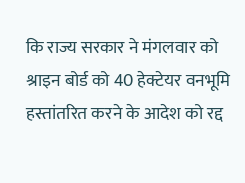कि राज्य सरकार ने मंगलवार को श्राइन बोर्ड को 40 हेक्टेयर वनभूमि हस्तांतरित करने के आदेश को रद्द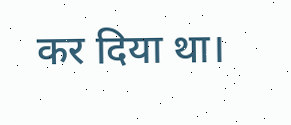कर दिया था।